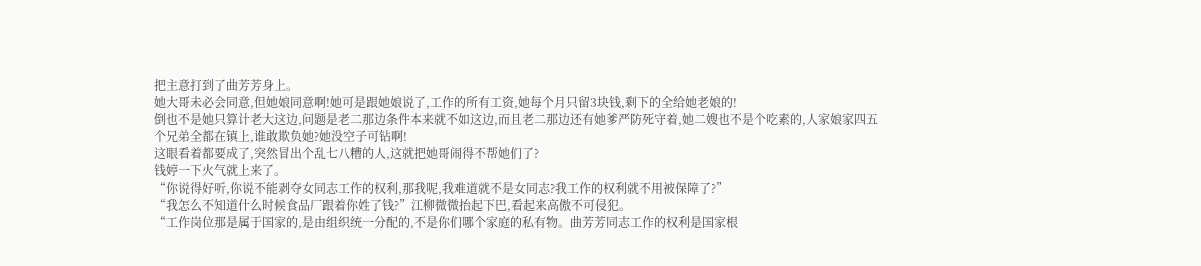把主意打到了曲芳芳身上。
她大哥未必会同意,但她娘同意啊!她可是跟她娘说了,工作的所有工资,她每个月只留3块钱,剩下的全给她老娘的!
倒也不是她只算计老大这边,问题是老二那边条件本来就不如这边,而且老二那边还有她爹严防死守着,她二嫂也不是个吃素的,人家娘家四五个兄弟全都在镇上,谁敢欺负她?她没空子可钻啊!
这眼看着都要成了,突然冒出个乱七八糟的人,这就把她哥闹得不帮她们了?
钱婷一下火气就上来了。
“你说得好听,你说不能剥夺女同志工作的权利,那我呢,我难道就不是女同志?我工作的权利就不用被保障了?”
“我怎么不知道什么时候食品厂跟着你姓了钱?”江柳微微抬起下巴,看起来高傲不可侵犯。
“工作岗位那是属于国家的,是由组织统一分配的,不是你们哪个家庭的私有物。曲芳芳同志工作的权利是国家根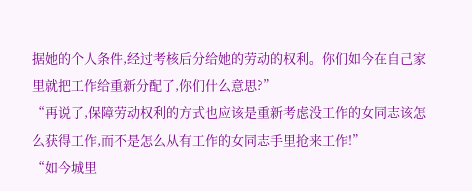据她的个人条件,经过考核后分给她的劳动的权利。你们如今在自己家里就把工作给重新分配了,你们什么意思?”
“再说了,保障劳动权利的方式也应该是重新考虑没工作的女同志该怎么获得工作,而不是怎么从有工作的女同志手里抢来工作!”
“如今城里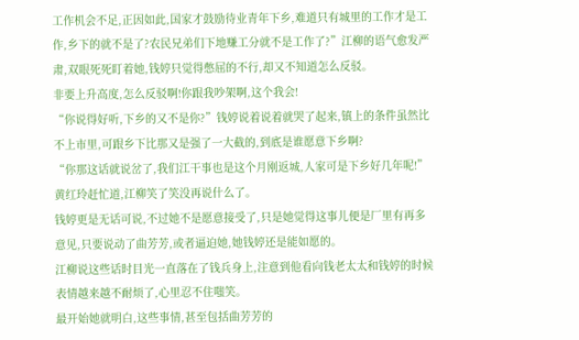工作机会不足,正因如此,国家才鼓励待业青年下乡,难道只有城里的工作才是工作,乡下的就不是了?农民兄弟们下地赚工分就不是工作了?”江柳的语气愈发严肃,双眼死死盯着她,钱婷只觉得憋屈的不行,却又不知道怎么反驳。
非要上升高度,怎么反驳啊!你跟我吵架啊,这个我会!
“你说得好听,下乡的又不是你?”钱婷说着说着就哭了起来,镇上的条件虽然比不上市里,可跟乡下比那又是强了一大截的,到底是谁愿意下乡啊?
“你那这话就说岔了,我们江干事也是这个月刚返城,人家可是下乡好几年呢!”黄红玲赶忙道,江柳笑了笑没再说什么了。
钱婷更是无话可说,不过她不是愿意接受了,只是她觉得这事儿便是厂里有再多意见,只要说动了曲芳芳,或者逼迫她,她钱婷还是能如愿的。
江柳说这些话时目光一直落在了钱兵身上,注意到他看向钱老太太和钱婷的时候表情越来越不耐烦了,心里忍不住嗤笑。
最开始她就明白,这些事情,甚至包括曲芳芳的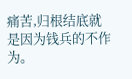痛苦,归根结底就是因为钱兵的不作为。